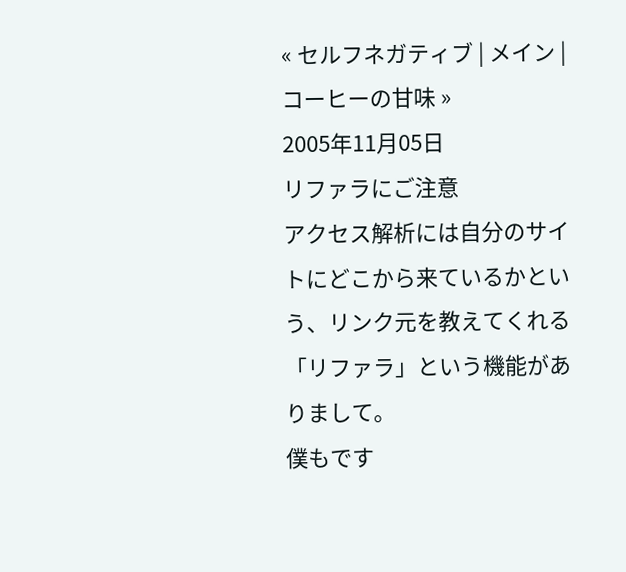« セルフネガティブ | メイン | コーヒーの甘味 »
2005年11月05日
リファラにご注意
アクセス解析には自分のサイトにどこから来ているかという、リンク元を教えてくれる「リファラ」という機能がありまして。
僕もです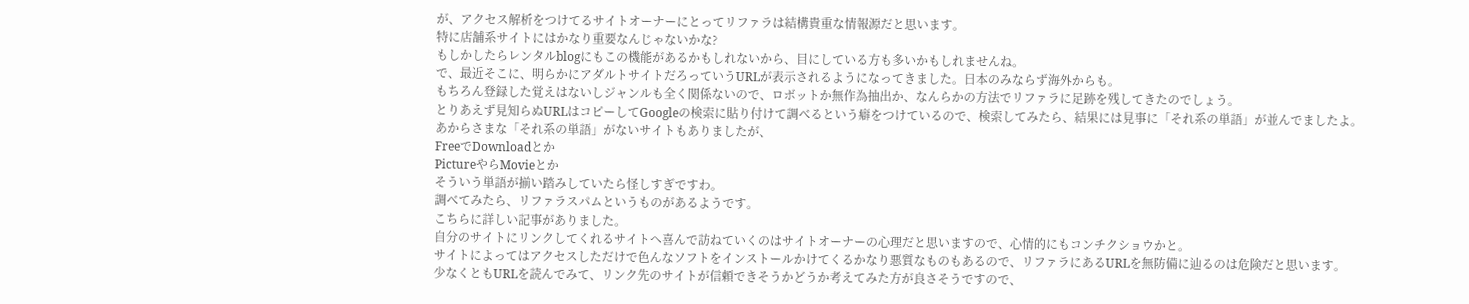が、アクセス解析をつけてるサイトオーナーにとってリファラは結構貴重な情報源だと思います。
特に店舗系サイトにはかなり重要なんじゃないかな?
もしかしたらレンタルblogにもこの機能があるかもしれないから、目にしている方も多いかもしれませんね。
で、最近そこに、明らかにアダルトサイトだろっていうURLが表示されるようになってきました。日本のみならず海外からも。
もちろん登録した覚えはないしジャンルも全く関係ないので、ロボットか無作為抽出か、なんらかの方法でリファラに足跡を残してきたのでしょう。
とりあえず見知らぬURLはコピーしてGoogleの検索に貼り付けて調べるという癖をつけているので、検索してみたら、結果には見事に「それ系の単語」が並んでましたよ。
あからさまな「それ系の単語」がないサイトもありましたが、
FreeでDownloadとか
PictureやらMovieとか
そういう単語が揃い踏みしていたら怪しすぎですわ。
調べてみたら、リファラスパムというものがあるようです。
こちらに詳しい記事がありました。
自分のサイトにリンクしてくれるサイトへ喜んで訪ねていくのはサイトオーナーの心理だと思いますので、心情的にもコンチクショウかと。
サイトによってはアクセスしただけで色んなソフトをインストールかけてくるかなり悪質なものもあるので、リファラにあるURLを無防備に辿るのは危険だと思います。
少なくともURLを読んでみて、リンク先のサイトが信頼できそうかどうか考えてみた方が良さそうですので、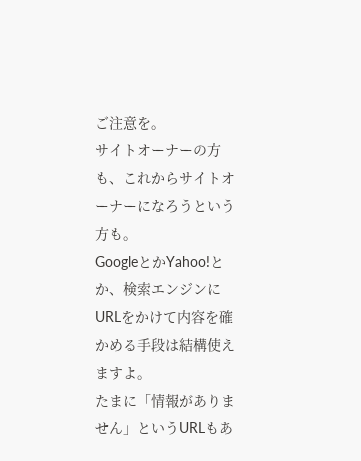ご注意を。
サイトオーナーの方も、これからサイトオーナーになろうという方も。
GoogleとかYahoo!とか、検索エンジンにURLをかけて内容を確かめる手段は結構使えますよ。
たまに「情報がありません」というURLもあ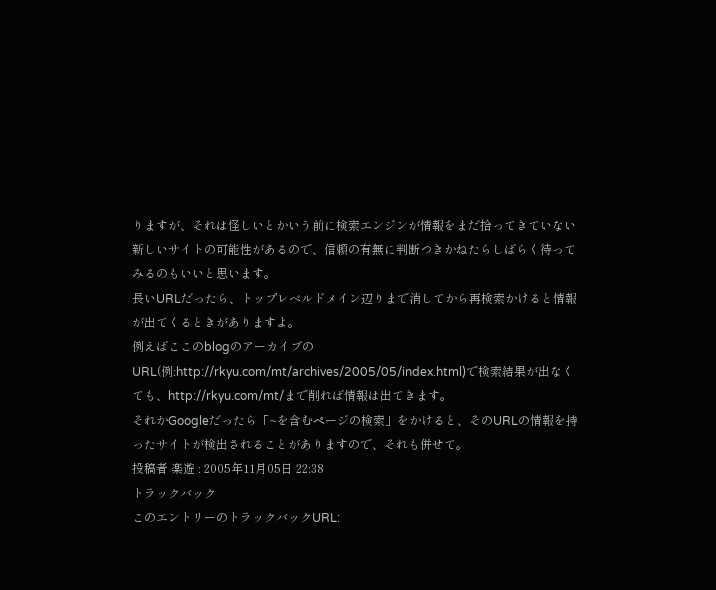りますが、それは怪しいとかいう前に検索エンジンが情報をまだ拾ってきていない新しいサイトの可能性があるので、信頼の有無に判断つきかねたらしばらく待ってみるのもいいと思います。
長いURLだったら、トップレベルドメイン辺りまで消してから再検索かけると情報が出てくるときがありますよ。
例えばここのblogのアーカイブのURL(例:http://rkyu.com/mt/archives/2005/05/index.html)で検索結果が出なくても、http://rkyu.com/mt/まで削れば情報は出てきます。
それかGoogleだったら「~を含むページの検索」をかけると、そのURLの情報を持ったサイトが検出されることがありますので、それも併せて。
投稿者 楽遊 : 2005年11月05日 22:38
トラックバック
このエントリーのトラックバックURL: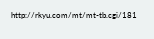http://rkyu.com/mt/mt-tb.cgi/181